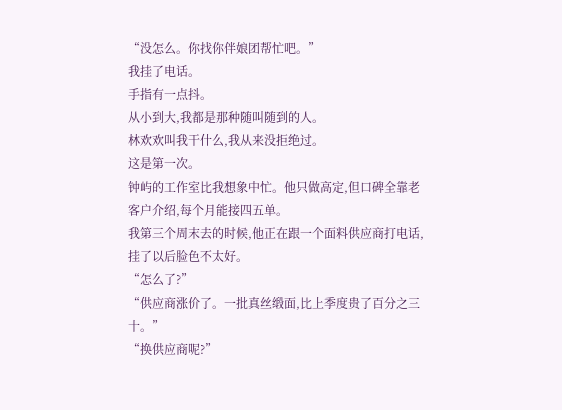“没怎么。你找你伴娘团帮忙吧。”
我挂了电话。
手指有一点抖。
从小到大,我都是那种随叫随到的人。
林欢欢叫我干什么,我从来没拒绝过。
这是第一次。
钟屿的工作室比我想象中忙。他只做高定,但口碑全靠老客户介绍,每个月能接四五单。
我第三个周末去的时候,他正在跟一个面料供应商打电话,挂了以后脸色不太好。
“怎么了?”
“供应商涨价了。一批真丝缎面,比上季度贵了百分之三十。”
“换供应商呢?”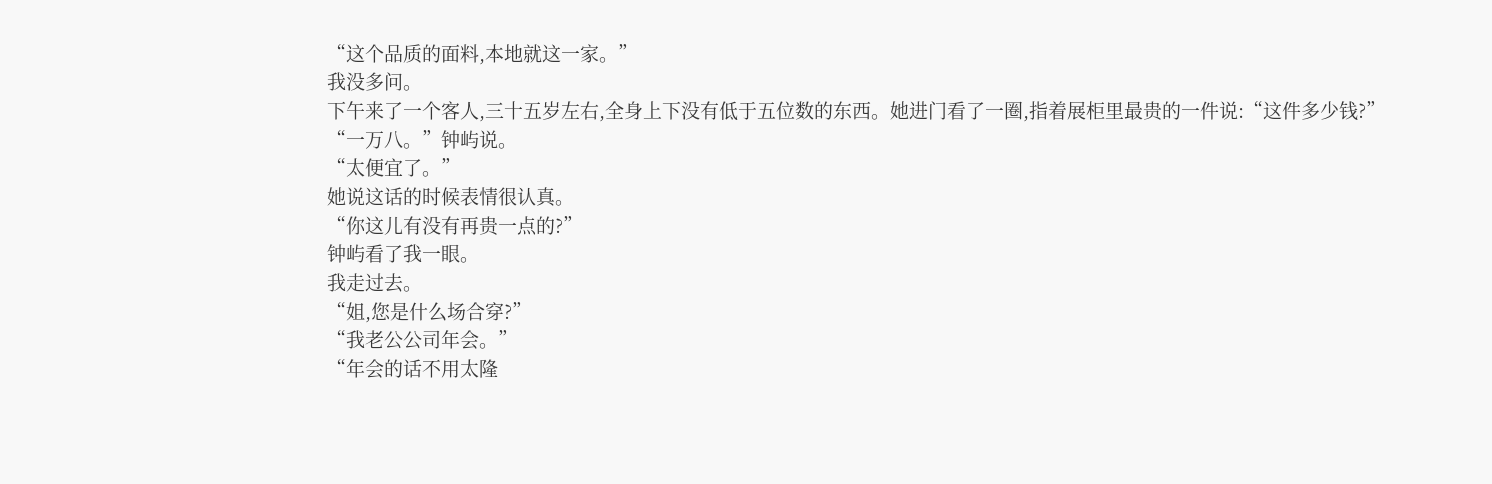“这个品质的面料,本地就这一家。”
我没多问。
下午来了一个客人,三十五岁左右,全身上下没有低于五位数的东西。她进门看了一圈,指着展柜里最贵的一件说:“这件多少钱?”
“一万八。”钟屿说。
“太便宜了。”
她说这话的时候表情很认真。
“你这儿有没有再贵一点的?”
钟屿看了我一眼。
我走过去。
“姐,您是什么场合穿?”
“我老公公司年会。”
“年会的话不用太隆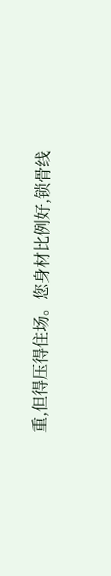重,但得压得住场。您身材比例好,锁骨线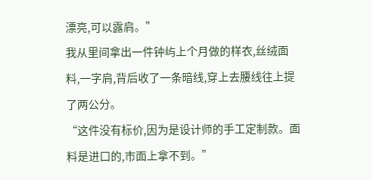漂亮,可以露肩。”
我从里间拿出一件钟屿上个月做的样衣,丝绒面料,一字肩,背后收了一条暗线,穿上去腰线往上提了两公分。
“这件没有标价,因为是设计师的手工定制款。面料是进口的,市面上拿不到。”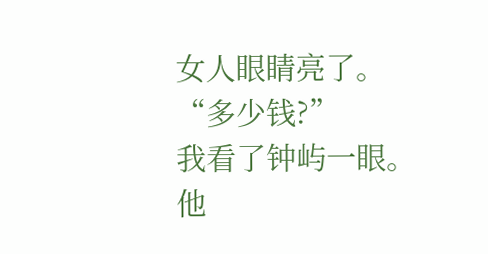女人眼睛亮了。
“多少钱?”
我看了钟屿一眼。
他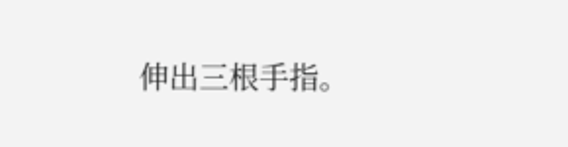伸出三根手指。